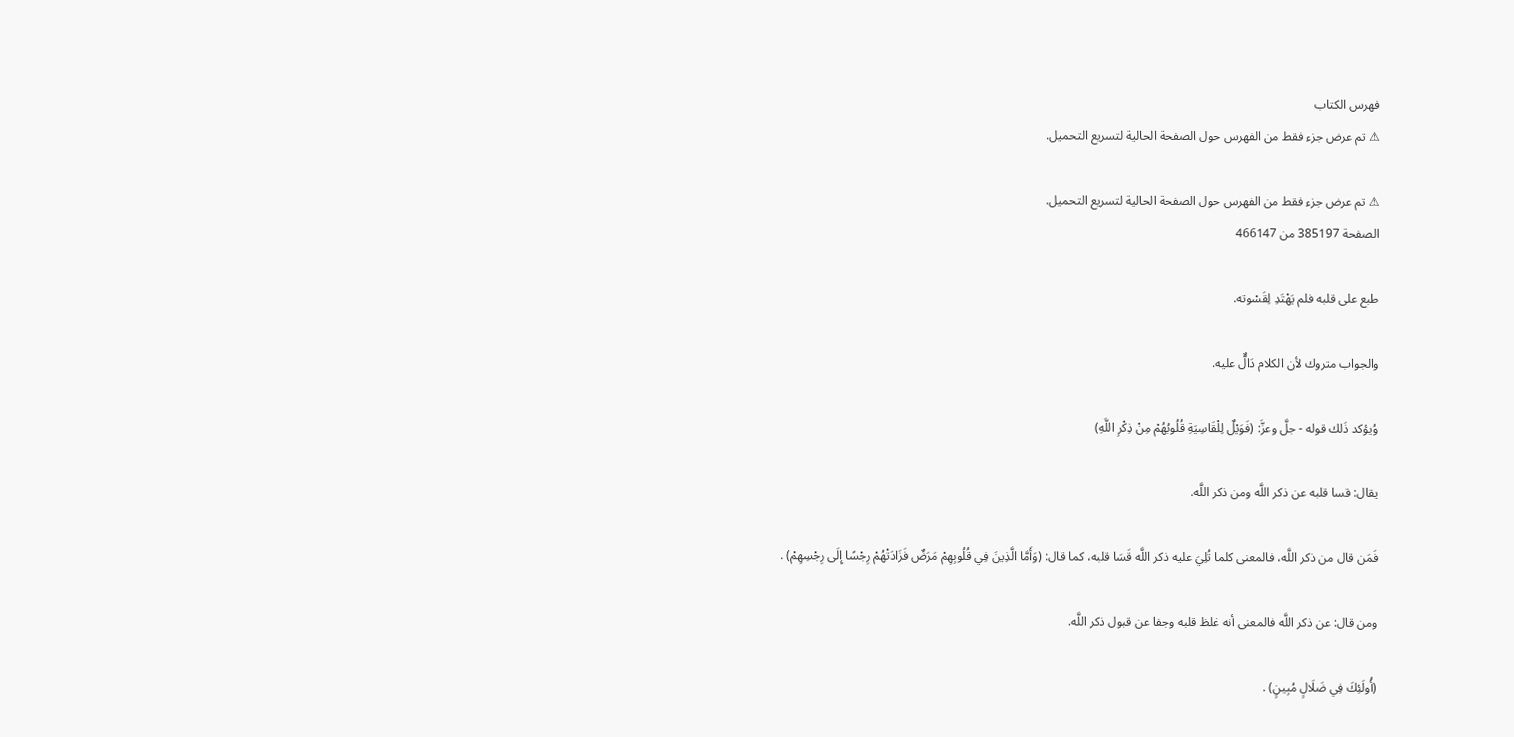فهرس الكتاب
⚠ تم عرض جزء فقط من الفهرس حول الصفحة الحالية لتسريع التحميل.

⚠ تم عرض جزء فقط من الفهرس حول الصفحة الحالية لتسريع التحميل.
الصفحة 385197 من 466147

طبع على قلبه فلم يَهْتَدِ لِقَسْوته.

والجواب متروك لأن الكلام دَالٌّ عليه.

وُيؤكد ذَلك قوله - جلَّ وعزَّ: (فَوَيْلٌ لِلْقَاسِيَةِ قُلُوبُهُمْ مِنْ ذِكْرِ اللَّهِ)

يقال: قسا قلبه عن ذكر اللَّه ومن ذكر اللَّه.

فَمَن قال من ذكر اللَّه، فالمعنى كلما تُلِيَ عليه ذكر اللَّه قَسَا قلبه، كما قال: (وَأَمَّا الَّذِينَ فِي قُلُوبِهِمْ مَرَضٌ فَزَادَتْهُمْ رِجْسًا إِلَى رِجْسِهِمْ) .

ومن قال: عن ذكر اللَّه فالمعنى أنه غلظ قلبه وجفا عن قبول ذكر اللَّه.

(أُولَئِكَ فِي ضَلَالٍ مُبِينٍ) .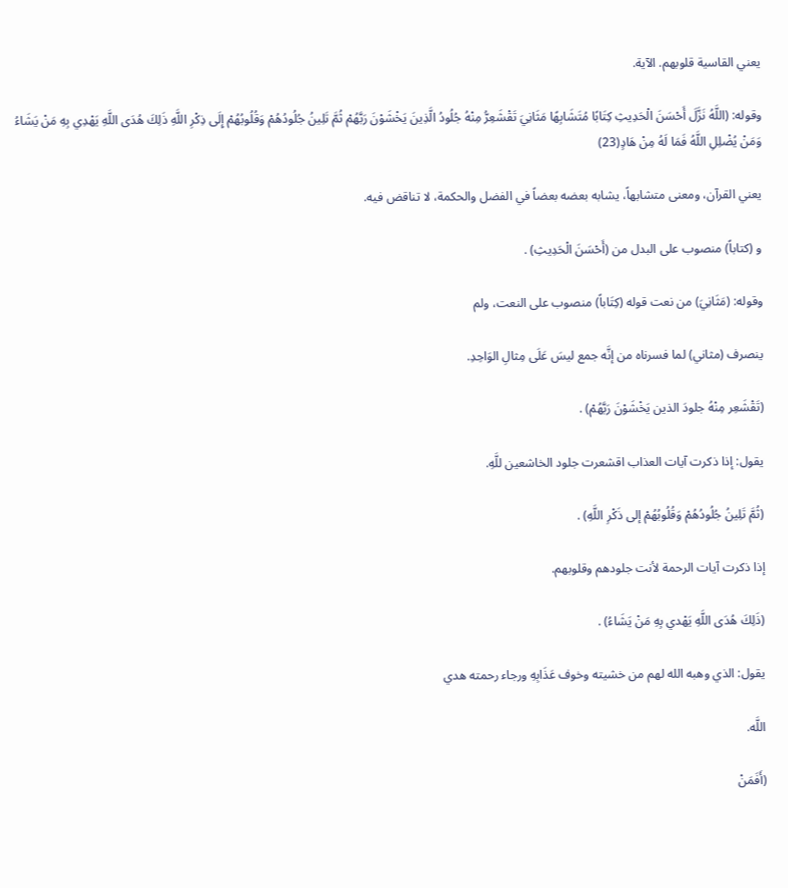يعني القاسية قلوبهم. الآية.

وقوله: (اللَّهُ نَزَّلَ أَحْسَنَ الْحَدِيثِ كِتَابًا مُتَشَابِهًا مَثَانِيَ تَقْشَعِرُّ مِنْهُ جُلُودُ الَّذِينَ يَخْشَوْنَ رَبَّهُمْ ثُمَّ تَلِينُ جُلُودُهُمْ وَقُلُوبُهُمْ إِلَى ذِكْرِ اللَّهِ ذَلِكَ هُدَى اللَّهِ يَهْدِي بِهِ مَنْ يَشَاءُ وَمَنْ يُضْلِلِ اللَّهُ فَمَا لَهُ مِنْ هَادٍ(23)

يعني القرآن، ومعنى متشابهاً، يشابه بعضه بعضاً في الفضل والحكمة، لا تناقض فيه.

و (كتاباً) منصوب على البدل من (أَحْسَنَ الْحَدِيثِ) .

وقوله: (مَثَانِيَ) من نعت قوله (كِتَاباً) منصوب على النعت، ولم

ينصرف (مثاني) لما فسرناه من إنَّه جمع ليسَ عَلَى مِثالِ الوَاحِدِ.

(تَقْشَعِر مِنْهُ جلودَ الذين يَخْشَوْنَ رَبَّهُمْ) .

يقول: إذا ذكرت آيات العذاب اقشعرت جلود الخاشعين للَّهِ.

(ثُمَّ تَلِينُ جُلُودُهُمْ وَقُلُوبُهُمْ إلى ذَكْرِ اللَّهِ) .

إذا ذكرت آيات الرحمة لأنت جلودهم وقلوبهم.

(ذَلِكَ هُدَى اللَّهِ يَهْدي بِهِ مَنْ يَشَاءُ) .

يقول: الذي وهبه الله لهم من خشيته وخوف عَذَابِهِ ورجاء رحمته هدي

اللَّه.

(أَفَمَنْ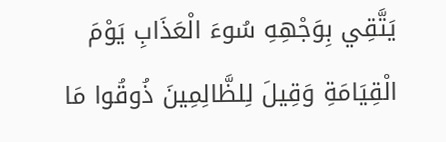يَتَّقِي بِوَجْهِهِ سُوءَ الْعَذَابِ يَوْمَ الْقِيَامَةِ وَقِيلَ لِلظَّالِمِينَ ذُوقُوا مَا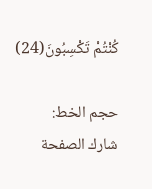كُنْتُمْ تَكْسِبُونَ(24)

حجم الخط:
شارك الصفحة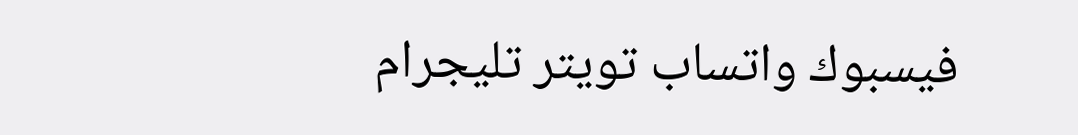فيسبوك واتساب تويتر تليجرام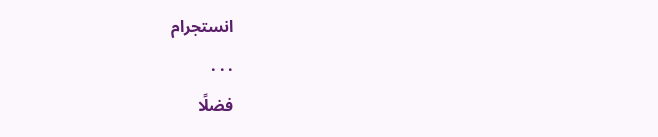انستجرام
. . .
فضلًا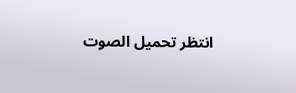انتظر تحميل الصوت